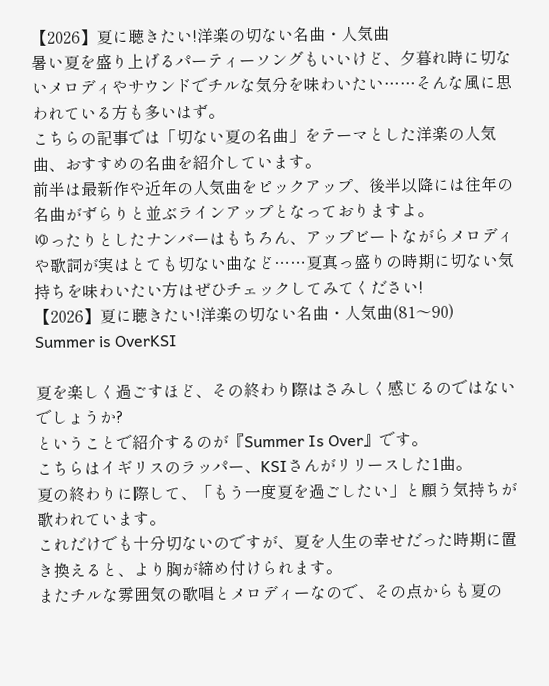【2026】夏に聴きたい!洋楽の切ない名曲・人気曲
暑い夏を盛り上げるパーティーソングもいいけど、夕暮れ時に切ないメロディやサウンドでチルな気分を味わいたい……そんな風に思われている方も多いはず。
こちらの記事では「切ない夏の名曲」をテーマとした洋楽の人気曲、おすすめの名曲を紹介しています。
前半は最新作や近年の人気曲をピックアップ、後半以降には往年の名曲がずらりと並ぶラインアップとなっておりますよ。
ゆったりとしたナンバーはもちろん、アップビートながらメロディや歌詞が実はとても切ない曲など……夏真っ盛りの時期に切ない気持ちを味わいたい方はぜひチェックしてみてください!
【2026】夏に聴きたい!洋楽の切ない名曲・人気曲(81〜90)
Summer is OverKSI

夏を楽しく過ごすほど、その終わり際はさみしく感じるのではないでしょうか?
ということで紹介するのが『Summer Is Over』です。
こちらはイギリスのラッパー、KSIさんがリリースした1曲。
夏の終わりに際して、「もう一度夏を過ごしたい」と願う気持ちが歌われています。
これだけでも十分切ないのですが、夏を人生の幸せだった時期に置き換えると、より胸が締め付けられます。
またチルな雰囲気の歌唱とメロディーなので、その点からも夏の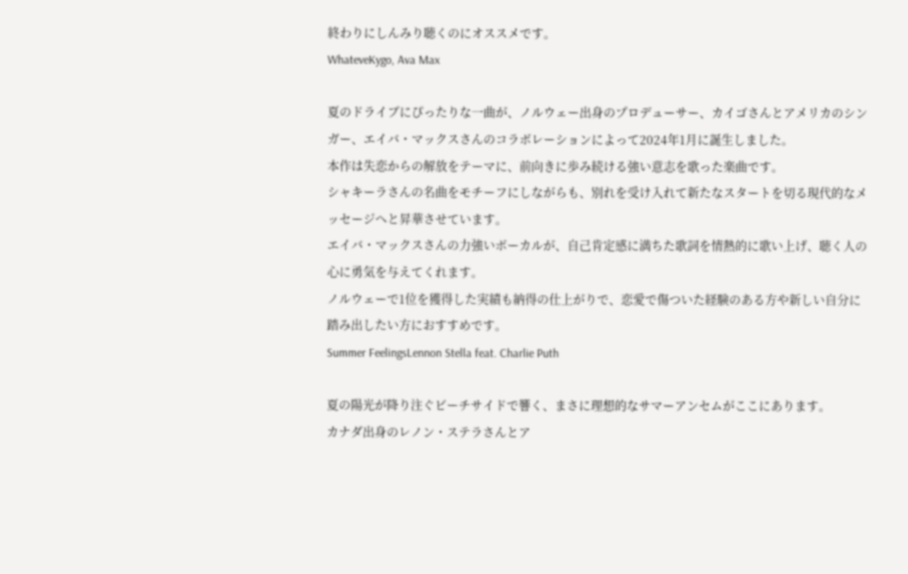終わりにしんみり聴くのにオススメです。
WhateveKygo, Ava Max

夏のドライブにぴったりな一曲が、ノルウェー出身のプロデューサー、カイゴさんとアメリカのシンガー、エイバ・マックスさんのコラボレーションによって2024年1月に誕生しました。
本作は失恋からの解放をテーマに、前向きに歩み続ける強い意志を歌った楽曲です。
シャキーラさんの名曲をモチーフにしながらも、別れを受け入れて新たなスタートを切る現代的なメッセージへと昇華させています。
エイバ・マックスさんの力強いボーカルが、自己肯定感に満ちた歌詞を情熱的に歌い上げ、聴く人の心に勇気を与えてくれます。
ノルウェーで1位を獲得した実績も納得の仕上がりで、恋愛で傷ついた経験のある方や新しい自分に踏み出したい方におすすめです。
Summer FeelingsLennon Stella feat. Charlie Puth

夏の陽光が降り注ぐビーチサイドで響く、まさに理想的なサマーアンセムがここにあります。
カナダ出身のレノン・ステラさんとア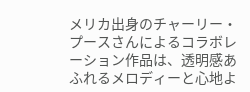メリカ出身のチャーリー・プースさんによるコラボレーション作品は、透明感あふれるメロディーと心地よ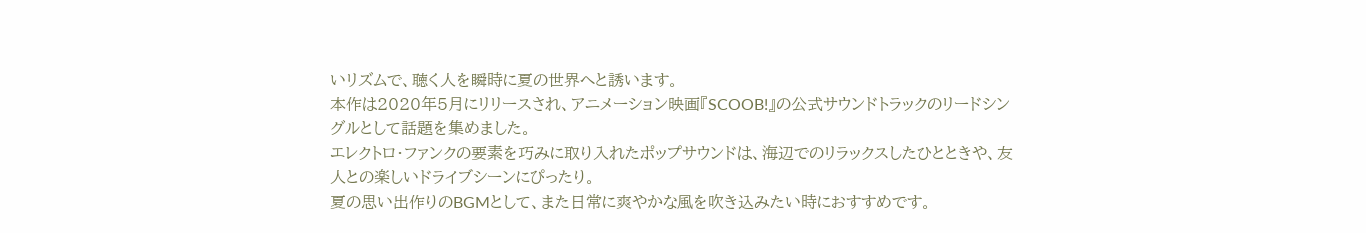いリズムで、聴く人を瞬時に夏の世界へと誘います。
本作は2020年5月にリリースされ、アニメーション映画『SCOOB!』の公式サウンドトラックのリードシングルとして話題を集めました。
エレクトロ・ファンクの要素を巧みに取り入れたポップサウンドは、海辺でのリラックスしたひとときや、友人との楽しいドライブシーンにぴったり。
夏の思い出作りのBGMとして、また日常に爽やかな風を吹き込みたい時におすすめです。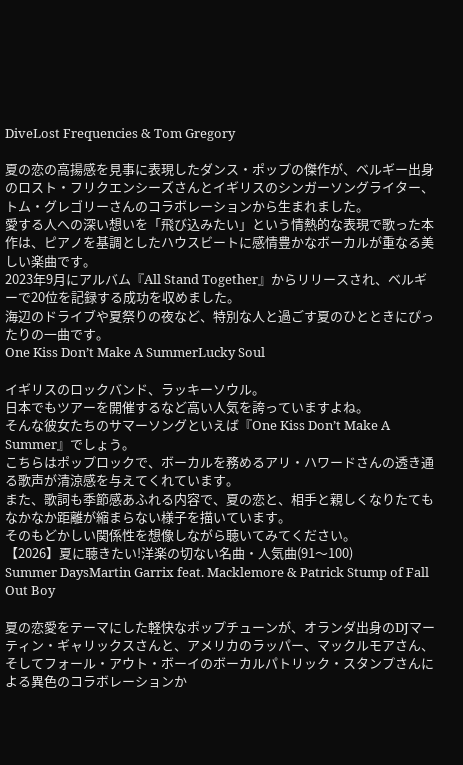DiveLost Frequencies & Tom Gregory

夏の恋の高揚感を見事に表現したダンス・ポップの傑作が、ベルギー出身のロスト・フリクエンシーズさんとイギリスのシンガーソングライター、トム・グレゴリーさんのコラボレーションから生まれました。
愛する人への深い想いを「飛び込みたい」という情熱的な表現で歌った本作は、ピアノを基調としたハウスビートに感情豊かなボーカルが重なる美しい楽曲です。
2023年9月にアルバム『All Stand Together』からリリースされ、ベルギーで20位を記録する成功を収めました。
海辺のドライブや夏祭りの夜など、特別な人と過ごす夏のひとときにぴったりの一曲です。
One Kiss Don’t Make A SummerLucky Soul

イギリスのロックバンド、ラッキーソウル。
日本でもツアーを開催するなど高い人気を誇っていますよね。
そんな彼女たちのサマーソングといえば『One Kiss Don’t Make A Summer』でしょう。
こちらはポップロックで、ボーカルを務めるアリ・ハワードさんの透き通る歌声が清涼感を与えてくれています。
また、歌詞も季節感あふれる内容で、夏の恋と、相手と親しくなりたてもなかなか距離が縮まらない様子を描いています。
そのもどかしい関係性を想像しながら聴いてみてください。
【2026】夏に聴きたい!洋楽の切ない名曲・人気曲(91〜100)
Summer DaysMartin Garrix feat. Macklemore & Patrick Stump of Fall Out Boy

夏の恋愛をテーマにした軽快なポップチューンが、オランダ出身のDJマーティン・ギャリックスさんと、アメリカのラッパー、マックルモアさん、そしてフォール・アウト・ボーイのボーカルパトリック・スタンプさんによる異色のコラボレーションか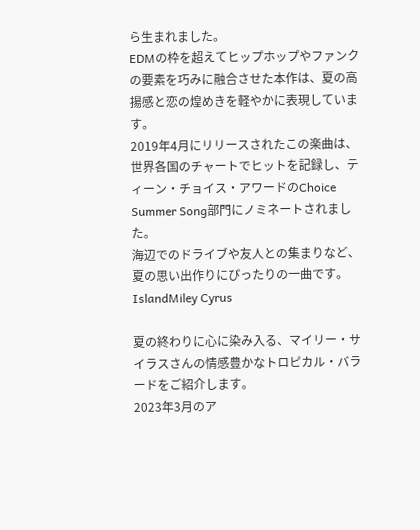ら生まれました。
EDMの枠を超えてヒップホップやファンクの要素を巧みに融合させた本作は、夏の高揚感と恋の煌めきを軽やかに表現しています。
2019年4月にリリースされたこの楽曲は、世界各国のチャートでヒットを記録し、ティーン・チョイス・アワードのChoice Summer Song部門にノミネートされました。
海辺でのドライブや友人との集まりなど、夏の思い出作りにぴったりの一曲です。
IslandMiley Cyrus

夏の終わりに心に染み入る、マイリー・サイラスさんの情感豊かなトロピカル・バラードをご紹介します。
2023年3月のア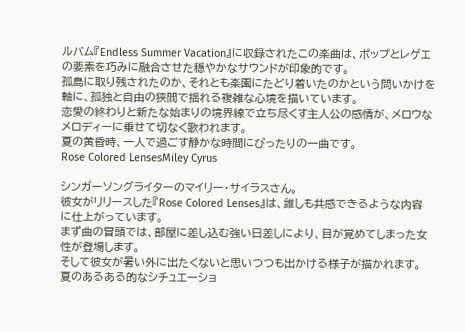ルバム『Endless Summer Vacation』に収録されたこの楽曲は、ポップとレゲエの要素を巧みに融合させた穏やかなサウンドが印象的です。
孤島に取り残されたのか、それとも楽園にたどり着いたのかという問いかけを軸に、孤独と自由の狭間で揺れる複雑な心境を描いています。
恋愛の終わりと新たな始まりの境界線で立ち尽くす主人公の感情が、メロウなメロディーに乗せて切なく歌われます。
夏の黄昏時、一人で過ごす静かな時間にぴったりの一曲です。
Rose Colored LensesMiley Cyrus

シンガーソングライターのマイリー・サイラスさん。
彼女がリリースした『Rose Colored Lenses』は、誰しも共感できるような内容に仕上がっています。
まず曲の冒頭では、部屋に差し込む強い日差しにより、目が覚めてしまった女性が登場します。
そして彼女が暑い外に出たくないと思いつつも出かける様子が描かれます。
夏のあるある的なシチュエーショ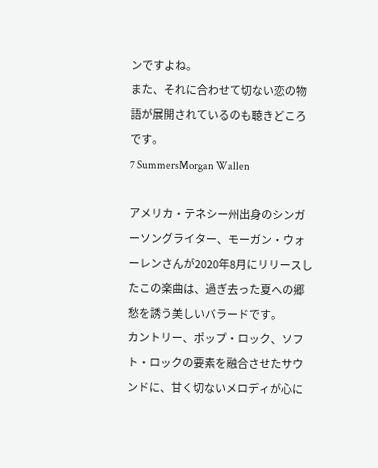ンですよね。
また、それに合わせて切ない恋の物語が展開されているのも聴きどころです。
7 SummersMorgan Wallen

アメリカ・テネシー州出身のシンガーソングライター、モーガン・ウォーレンさんが2020年8月にリリースしたこの楽曲は、過ぎ去った夏への郷愁を誘う美しいバラードです。
カントリー、ポップ・ロック、ソフト・ロックの要素を融合させたサウンドに、甘く切ないメロディが心に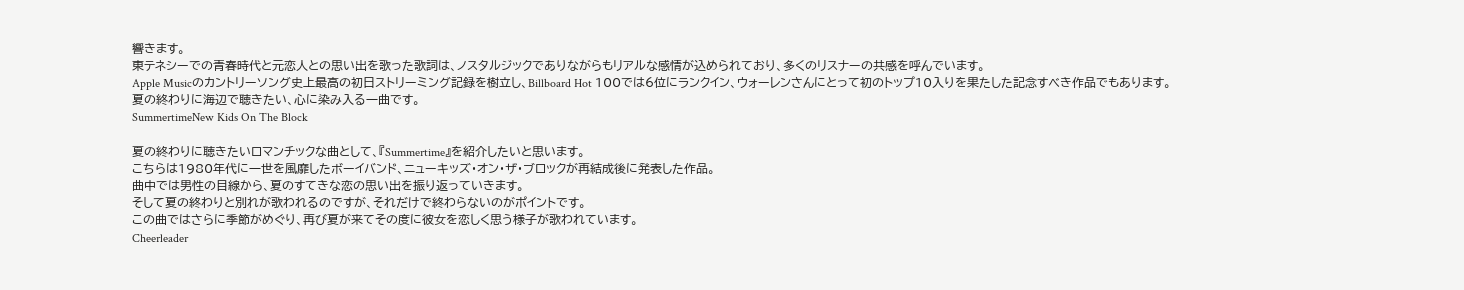響きます。
東テネシーでの青春時代と元恋人との思い出を歌った歌詞は、ノスタルジックでありながらもリアルな感情が込められており、多くのリスナーの共感を呼んでいます。
Apple Musicのカントリーソング史上最高の初日ストリーミング記録を樹立し、Billboard Hot 100では6位にランクイン、ウォーレンさんにとって初のトップ10入りを果たした記念すべき作品でもあります。
夏の終わりに海辺で聴きたい、心に染み入る一曲です。
SummertimeNew Kids On The Block

夏の終わりに聴きたいロマンチックな曲として、『Summertime』を紹介したいと思います。
こちらは1980年代に一世を風靡したボーイバンド、ニューキッズ・オン・ザ・ブロックが再結成後に発表した作品。
曲中では男性の目線から、夏のすてきな恋の思い出を振り返っていきます。
そして夏の終わりと別れが歌われるのですが、それだけで終わらないのがポイントです。
この曲ではさらに季節がめぐり、再び夏が来てその度に彼女を恋しく思う様子が歌われています。
Cheerleader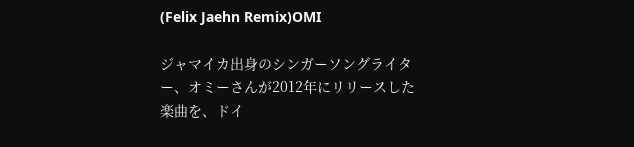(Felix Jaehn Remix)OMI

ジャマイカ出身のシンガーソングライター、オミーさんが2012年にリリースした楽曲を、ドイ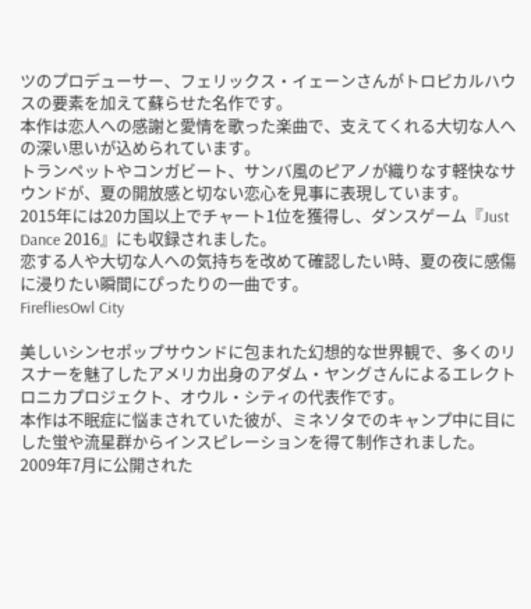ツのプロデューサー、フェリックス・イェーンさんがトロピカルハウスの要素を加えて蘇らせた名作です。
本作は恋人への感謝と愛情を歌った楽曲で、支えてくれる大切な人への深い思いが込められています。
トランペットやコンガビート、サンバ風のピアノが織りなす軽快なサウンドが、夏の開放感と切ない恋心を見事に表現しています。
2015年には20カ国以上でチャート1位を獲得し、ダンスゲーム『Just Dance 2016』にも収録されました。
恋する人や大切な人への気持ちを改めて確認したい時、夏の夜に感傷に浸りたい瞬間にぴったりの一曲です。
FirefliesOwl City

美しいシンセポップサウンドに包まれた幻想的な世界観で、多くのリスナーを魅了したアメリカ出身のアダム・ヤングさんによるエレクトロニカプロジェクト、オウル・シティの代表作です。
本作は不眠症に悩まされていた彼が、ミネソタでのキャンプ中に目にした蛍や流星群からインスピレーションを得て制作されました。
2009年7月に公開された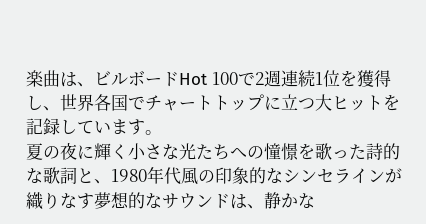楽曲は、ビルボードHot 100で2週連続1位を獲得し、世界各国でチャートトップに立つ大ヒットを記録しています。
夏の夜に輝く小さな光たちへの憧憬を歌った詩的な歌詞と、1980年代風の印象的なシンセラインが織りなす夢想的なサウンドは、静かな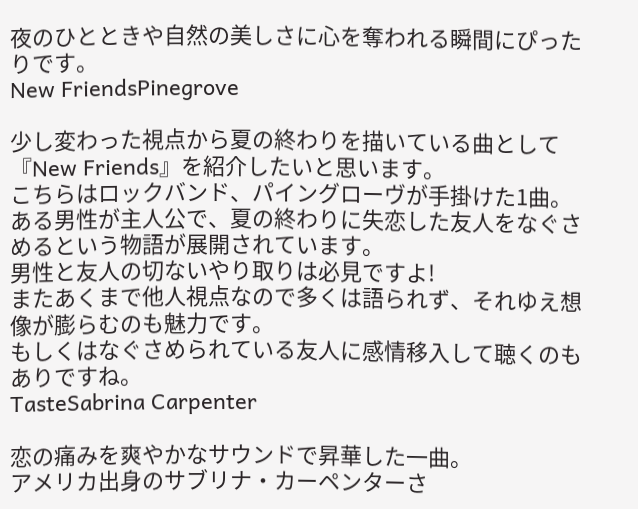夜のひとときや自然の美しさに心を奪われる瞬間にぴったりです。
New FriendsPinegrove

少し変わった視点から夏の終わりを描いている曲として『New Friends』を紹介したいと思います。
こちらはロックバンド、パイングローヴが手掛けた1曲。
ある男性が主人公で、夏の終わりに失恋した友人をなぐさめるという物語が展開されています。
男性と友人の切ないやり取りは必見ですよ!
またあくまで他人視点なので多くは語られず、それゆえ想像が膨らむのも魅力です。
もしくはなぐさめられている友人に感情移入して聴くのもありですね。
TasteSabrina Carpenter

恋の痛みを爽やかなサウンドで昇華した一曲。
アメリカ出身のサブリナ・カーペンターさ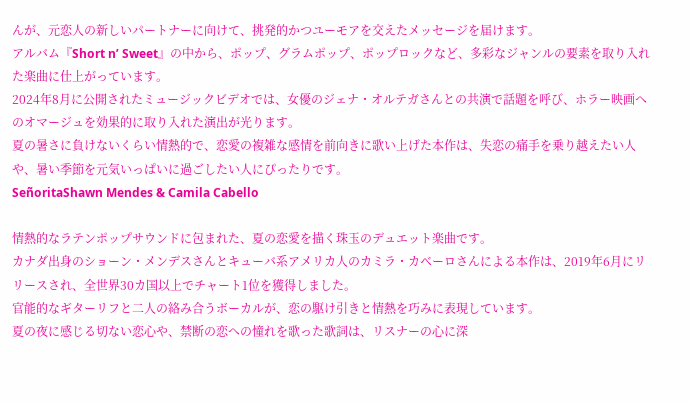んが、元恋人の新しいパートナーに向けて、挑発的かつユーモアを交えたメッセージを届けます。
アルバム『Short n’ Sweet』の中から、ポップ、グラムポップ、ポップロックなど、多彩なジャンルの要素を取り入れた楽曲に仕上がっています。
2024年8月に公開されたミュージックビデオでは、女優のジェナ・オルテガさんとの共演で話題を呼び、ホラー映画へのオマージュを効果的に取り入れた演出が光ります。
夏の暑さに負けないくらい情熱的で、恋愛の複雑な感情を前向きに歌い上げた本作は、失恋の痛手を乗り越えたい人や、暑い季節を元気いっぱいに過ごしたい人にぴったりです。
SeñoritaShawn Mendes & Camila Cabello

情熱的なラテンポップサウンドに包まれた、夏の恋愛を描く珠玉のデュエット楽曲です。
カナダ出身のショーン・メンデスさんとキューバ系アメリカ人のカミラ・カベーロさんによる本作は、2019年6月にリリースされ、全世界30カ国以上でチャート1位を獲得しました。
官能的なギターリフと二人の絡み合うボーカルが、恋の駆け引きと情熱を巧みに表現しています。
夏の夜に感じる切ない恋心や、禁断の恋への憧れを歌った歌詞は、リスナーの心に深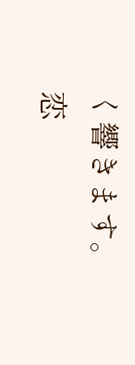く響きます。
恋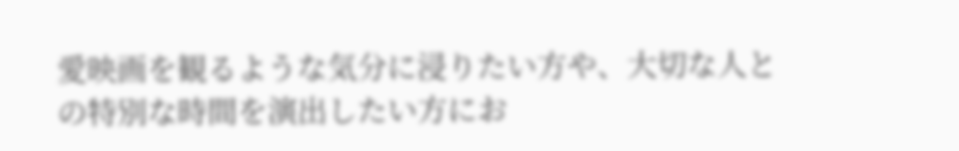愛映画を観るような気分に浸りたい方や、大切な人との特別な時間を演出したい方にお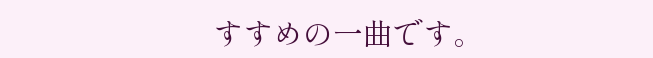すすめの一曲です。